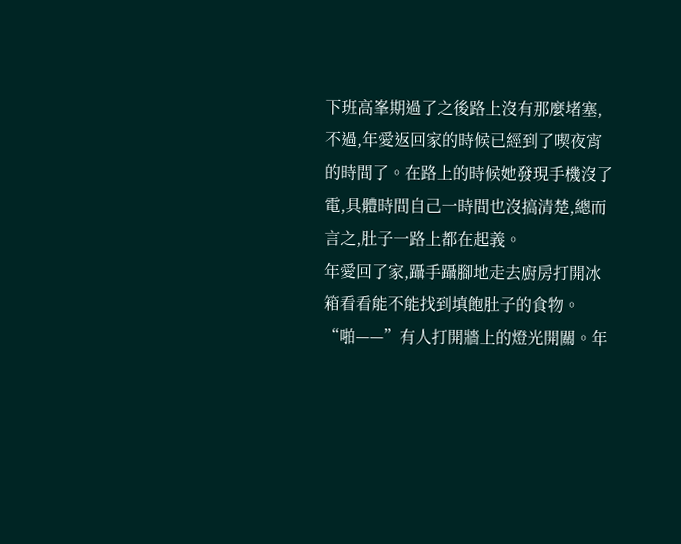下班高峯期過了之後路上沒有那麼堵塞,不過,年愛返回家的時候已經到了喫夜宵的時間了。在路上的時候她發現手機沒了電,具體時間自己一時間也沒搞清楚,總而言之,肚子一路上都在起義。
年愛回了家,躡手躡腳地走去廚房打開冰箱看看能不能找到填飽肚子的食物。
“啪——”有人打開牆上的燈光開關。年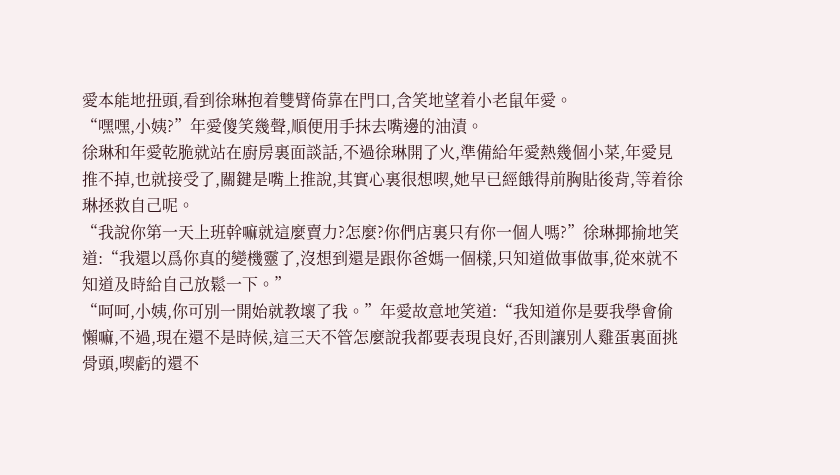愛本能地扭頭,看到徐琳抱着雙臂倚靠在門口,含笑地望着小老鼠年愛。
“嘿嘿,小姨?”年愛傻笑幾聲,順便用手抹去嘴邊的油漬。
徐琳和年愛乾脆就站在廚房裏面談話,不過徐琳開了火,準備給年愛熱幾個小菜,年愛見推不掉,也就接受了,關鍵是嘴上推說,其實心裏很想喫,她早已經餓得前胸貼後背,等着徐琳拯救自己呢。
“我說你第一天上班幹嘛就這麼賣力?怎麼?你們店裏只有你一個人嗎?”徐琳揶揄地笑道:“我還以爲你真的變機靈了,沒想到還是跟你爸媽一個樣,只知道做事做事,從來就不知道及時給自己放鬆一下。”
“呵呵,小姨,你可別一開始就教壞了我。”年愛故意地笑道:“我知道你是要我學會偷懶嘛,不過,現在還不是時候,這三天不管怎麼說我都要表現良好,否則讓別人雞蛋裏面挑骨頭,喫虧的還不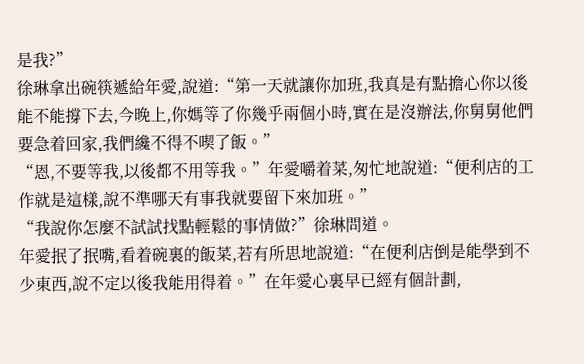是我?”
徐琳拿出碗筷遞給年愛,說道:“第一天就讓你加班,我真是有點擔心你以後能不能撐下去,今晚上,你媽等了你幾乎兩個小時,實在是沒辦法,你舅舅他們要急着回家,我們纔不得不喫了飯。”
“恩,不要等我,以後都不用等我。”年愛嚼着菜,匆忙地說道:“便利店的工作就是這樣,說不準哪天有事我就要留下來加班。”
“我說你怎麼不試試找點輕鬆的事情做?”徐琳問道。
年愛抿了抿嘴,看着碗裏的飯菜,若有所思地說道:“在便利店倒是能學到不少東西,說不定以後我能用得着。”在年愛心裏早已經有個計劃,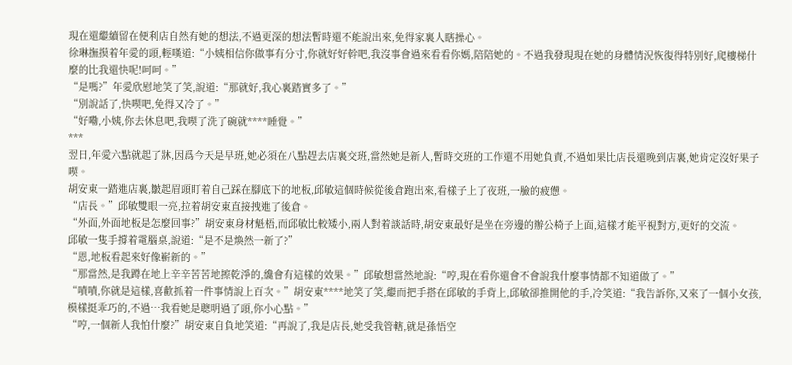現在還繼續留在便利店自然有她的想法,不過更深的想法暫時還不能說出來,免得家裏人瞎操心。
徐琳撫摸着年愛的頭,輕嘆道:“小姨相信你做事有分寸,你就好好幹吧,我沒事會過來看看你媽,陪陪她的。不過我發現現在她的身體情況恢復得特別好,爬樓梯什麼的比我還快呢!呵呵。”
“是嗎?”年愛欣慰地笑了笑,說道:“那就好,我心裏踏實多了。”
“別說話了,快喫吧,免得又冷了。”
“好嘞,小姨,你去休息吧,我喫了洗了碗就****睡覺。”
***
翌日,年愛六點就起了牀,因爲今天是早班,她必須在八點趕去店裏交班,當然她是新人,暫時交班的工作還不用她負責,不過如果比店長還晚到店裏,她肯定沒好果子喫。
胡安東一踏進店裏,皺起眉頭盯着自己踩在腳底下的地板,邱敏這個時候從後倉跑出來,看樣子上了夜班,一臉的疲憊。
“店長。”邱敏雙眼一亮,拉着胡安東直接拽進了後倉。
“外面,外面地板是怎麼回事?”胡安東身材魁梧,而邱敏比較矮小,兩人對着談話時,胡安東最好是坐在旁邊的辦公椅子上面,這樣才能平視對方,更好的交流。
邱敏一隻手撐着電腦桌,說道:“是不是煥然一新了?”
“恩,地板看起來好像嶄新的。”
“那當然,是我蹲在地上辛辛苦苦地擦乾淨的,纔會有這樣的效果。”邱敏想當然地說:“哼,現在看你還會不會說我什麼事情都不知道做了。”
“嘖嘖,你就是這樣,喜歡抓着一件事情說上百次。”胡安東****地笑了笑,繼而把手搭在邱敏的手背上,邱敏卻推開他的手,冷笑道:“我告訴你,又來了一個小女孩,模樣挺乖巧的,不過…我看她是聰明過了頭,你小心點。”
“哼,一個新人我怕什麼?”胡安東自負地笑道:“再說了,我是店長,她受我管轄,就是孫悟空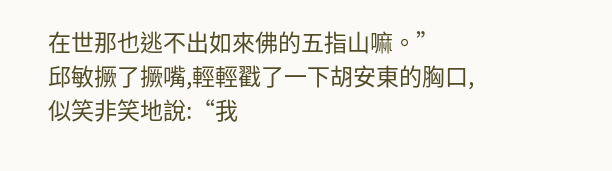在世那也逃不出如來佛的五指山嘛。”
邱敏撅了撅嘴,輕輕戳了一下胡安東的胸口,似笑非笑地說:“我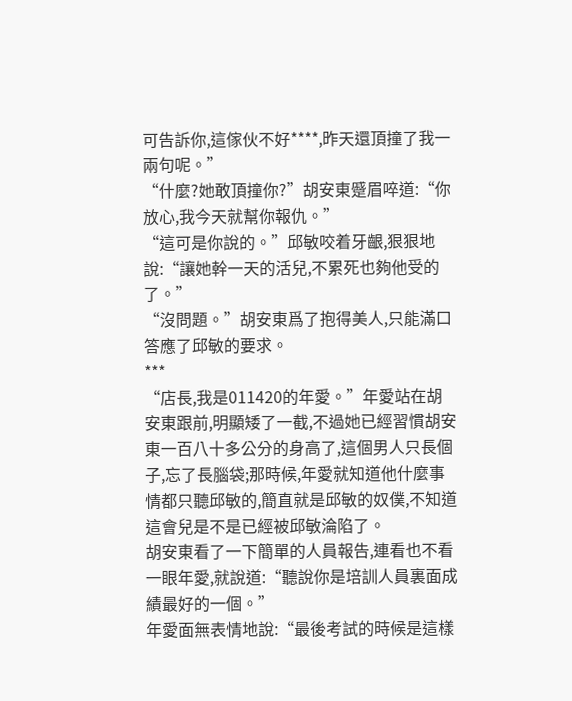可告訴你,這傢伙不好****,昨天還頂撞了我一兩句呢。”
“什麼?她敢頂撞你?”胡安東蹙眉啐道:“你放心,我今天就幫你報仇。”
“這可是你說的。”邱敏咬着牙齦,狠狠地說:“讓她幹一天的活兒,不累死也夠他受的了。”
“沒問題。”胡安東爲了抱得美人,只能滿口答應了邱敏的要求。
***
“店長,我是011420的年愛。”年愛站在胡安東跟前,明顯矮了一截,不過她已經習慣胡安東一百八十多公分的身高了,這個男人只長個子,忘了長腦袋;那時候,年愛就知道他什麼事情都只聽邱敏的,簡直就是邱敏的奴僕,不知道這會兒是不是已經被邱敏淪陷了。
胡安東看了一下簡單的人員報告,連看也不看一眼年愛,就說道:“聽說你是培訓人員裏面成績最好的一個。”
年愛面無表情地說:“最後考試的時候是這樣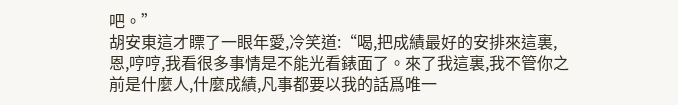吧。”
胡安東這才瞟了一眼年愛,冷笑道:“喝,把成績最好的安排來這裏,恩,哼哼,我看很多事情是不能光看錶面了。來了我這裏,我不管你之前是什麼人,什麼成績,凡事都要以我的話爲唯一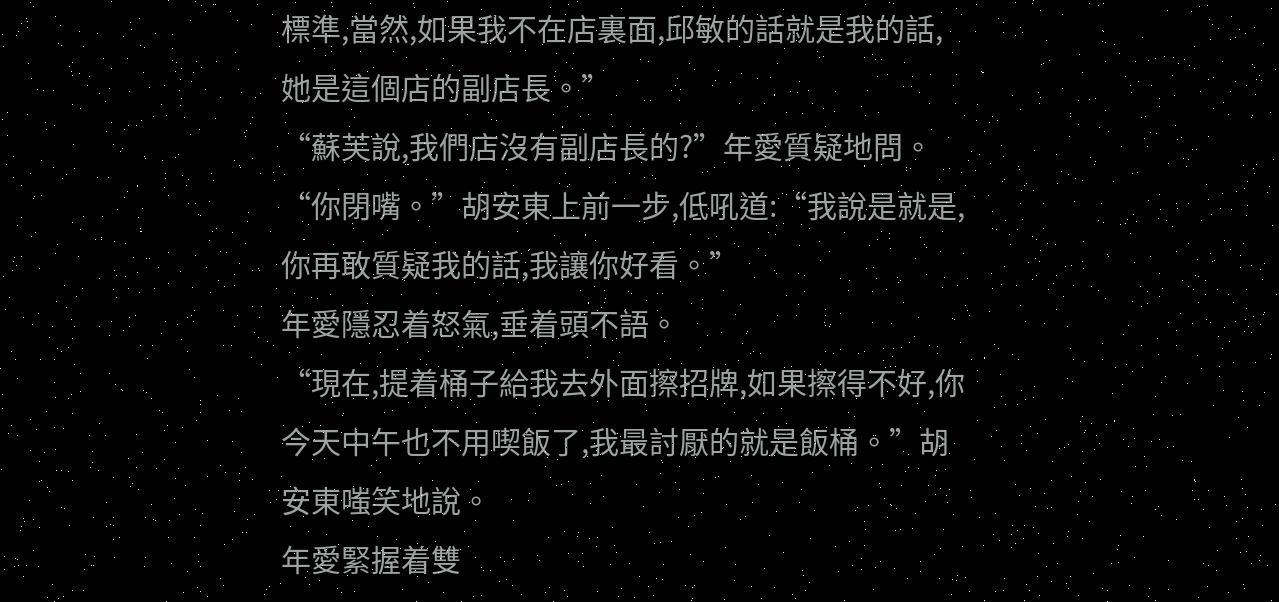標準,當然,如果我不在店裏面,邱敏的話就是我的話,她是這個店的副店長。”
“蘇芙說,我們店沒有副店長的?”年愛質疑地問。
“你閉嘴。”胡安東上前一步,低吼道:“我說是就是,你再敢質疑我的話,我讓你好看。”
年愛隱忍着怒氣,垂着頭不語。
“現在,提着桶子給我去外面擦招牌,如果擦得不好,你今天中午也不用喫飯了,我最討厭的就是飯桶。”胡安東嗤笑地說。
年愛緊握着雙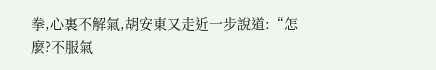拳,心裏不解氣,胡安東又走近一步說道:“怎麼?不服氣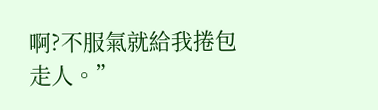啊?不服氣就給我捲包走人。”